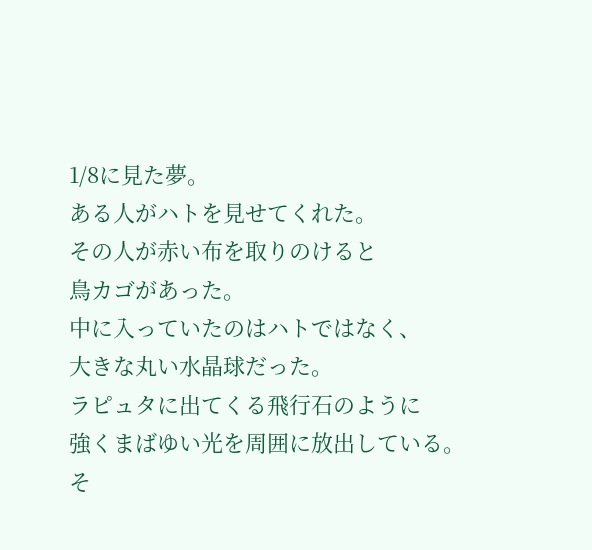1/8に見た夢。
ある人がハトを見せてくれた。
その人が赤い布を取りのけると
鳥カゴがあった。
中に入っていたのはハトではなく、
大きな丸い水晶球だった。
ラピュタに出てくる飛行石のように
強くまばゆい光を周囲に放出している。
そ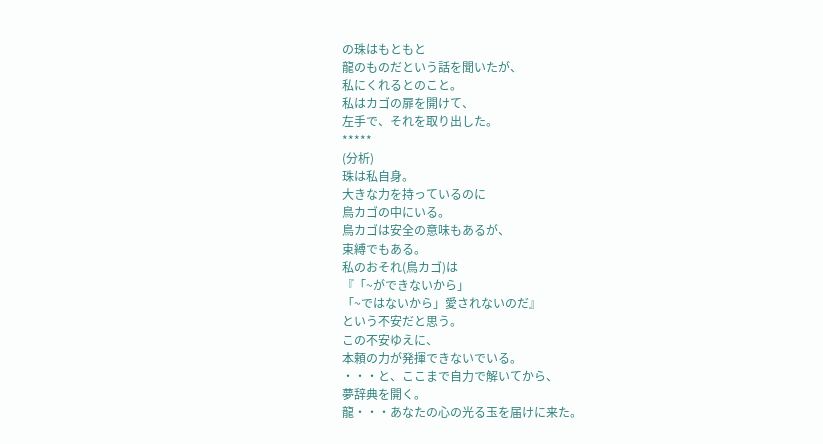の珠はもともと
龍のものだという話を聞いたが、
私にくれるとのこと。
私はカゴの扉を開けて、
左手で、それを取り出した。
*****
(分析)
珠は私自身。
大きな力を持っているのに
鳥カゴの中にいる。
鳥カゴは安全の意味もあるが、
束縛でもある。
私のおそれ(鳥カゴ)は
『「~ができないから」
「~ではないから」愛されないのだ』
という不安だと思う。
この不安ゆえに、
本頼の力が発揮できないでいる。
・・・と、ここまで自力で解いてから、
夢辞典を開く。
龍・・・あなたの心の光る玉を届けに来た。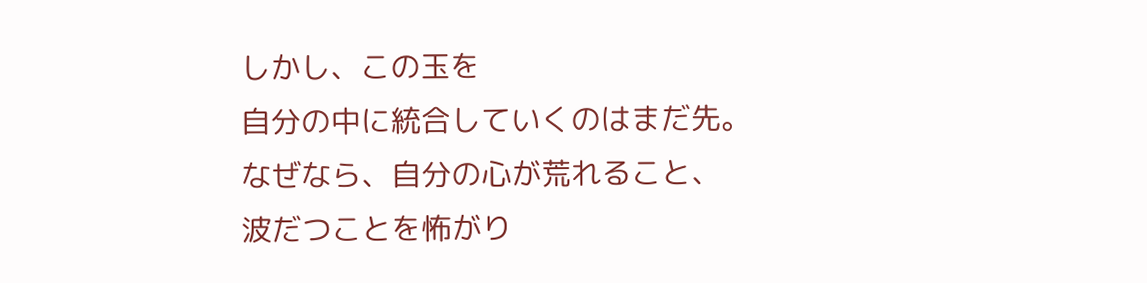しかし、この玉を
自分の中に統合していくのはまだ先。
なぜなら、自分の心が荒れること、
波だつことを怖がり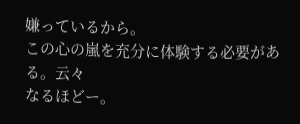嫌っているから。
この心の嵐を充分に体験する必要がある。云々
なるほどー。